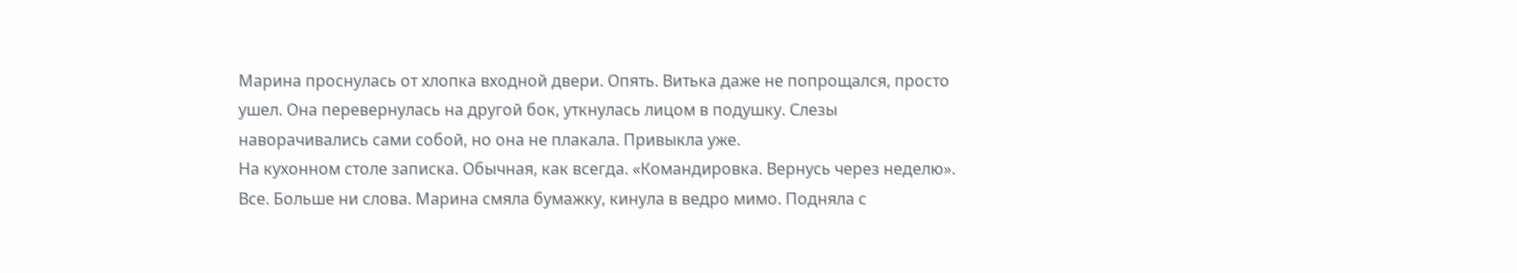Марина проснулась от хлопка входной двери. Опять. Витька даже не попрощался, просто ушел. Она перевернулась на другой бок, уткнулась лицом в подушку. Слезы наворачивались сами собой, но она не плакала. Привыкла уже.
На кухонном столе записка. Обычная, как всегда. «Командировка. Вернусь через неделю». Все. Больше ни слова. Марина смяла бумажку, кинула в ведро мимо. Подняла с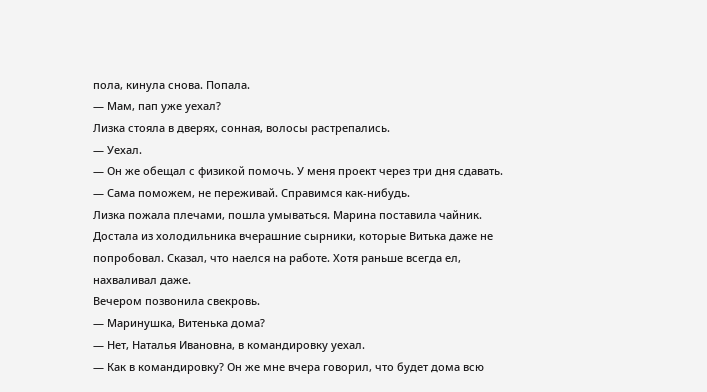пола, кинула снова. Попала.
— Мам, пап уже уехал?
Лизка стояла в дверях, сонная, волосы растрепались.
— Уехал.
— Он же обещал с физикой помочь. У меня проект через три дня сдавать.
— Сама поможем, не переживай. Справимся как-нибудь.
Лизка пожала плечами, пошла умываться. Марина поставила чайник. Достала из холодильника вчерашние сырники, которые Витька даже не попробовал. Сказал, что наелся на работе. Хотя раньше всегда ел, нахваливал даже.
Вечером позвонила свекровь.
— Маринушка, Витенька дома?
— Нет, Наталья Ивановна, в командировку уехал.
— Как в командировку? Он же мне вчера говорил, что будет дома всю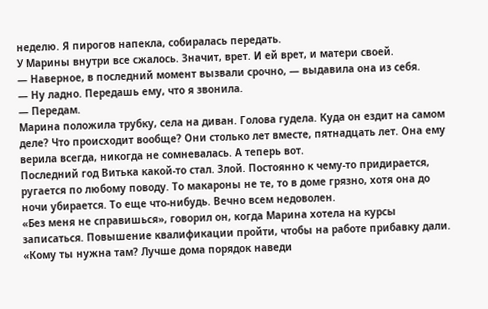неделю. Я пирогов напекла, собиралась передать.
У Марины внутри все сжалось. Значит, врет. И ей врет, и матери своей.
— Наверное, в последний момент вызвали срочно, — выдавила она из себя.
— Ну ладно. Передашь ему, что я звонила.
— Передам.
Марина положила трубку, села на диван. Голова гудела. Куда он ездит на самом деле? Что происходит вообще? Они столько лет вместе, пятнадцать лет. Она ему верила всегда, никогда не сомневалась. А теперь вот.
Последний год Витька какой-то стал. Злой. Постоянно к чему-то придирается, ругается по любому поводу. То макароны не те, то в доме грязно, хотя она до ночи убирается. То еще что-нибудь. Вечно всем недоволен.
«Без меня не справишься», говорил он, когда Марина хотела на курсы записаться. Повышение квалификации пройти, чтобы на работе прибавку дали. «Кому ты нужна там? Лучше дома порядок наведи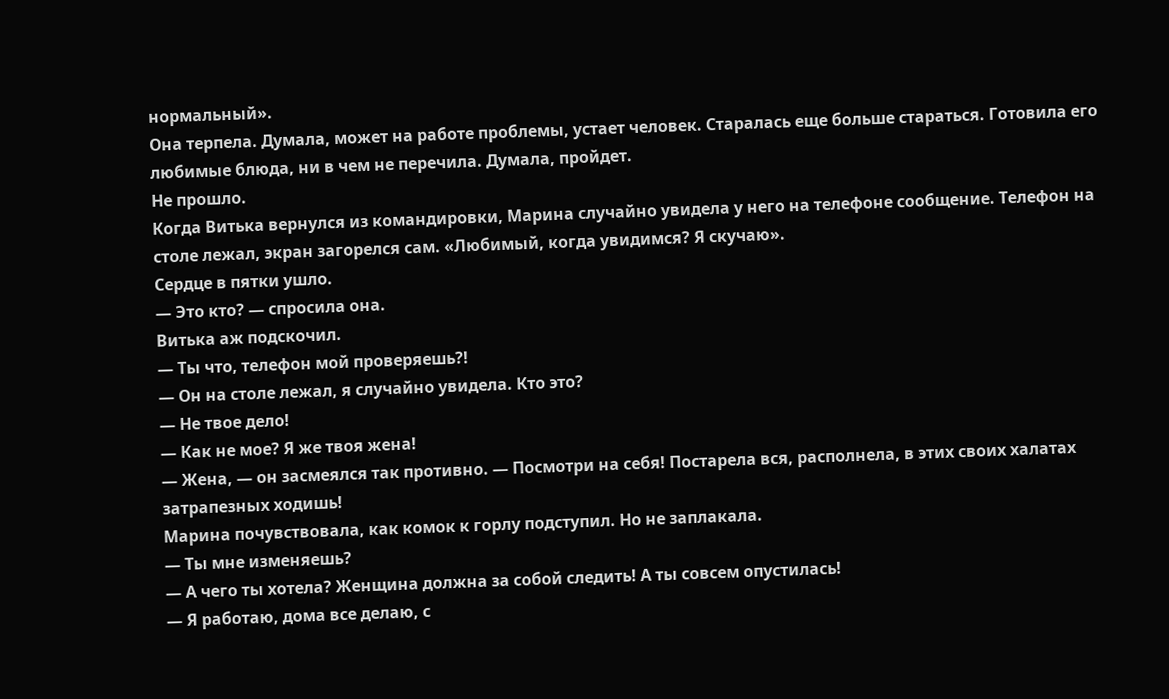нормальный».
Она терпела. Думала, может на работе проблемы, устает человек. Старалась еще больше стараться. Готовила его любимые блюда, ни в чем не перечила. Думала, пройдет.
Не прошло.
Когда Витька вернулся из командировки, Марина случайно увидела у него на телефоне сообщение. Телефон на столе лежал, экран загорелся сам. «Любимый, когда увидимся? Я скучаю».
Сердце в пятки ушло.
— Это кто? — спросила она.
Витька аж подскочил.
— Ты что, телефон мой проверяешь?!
— Он на столе лежал, я случайно увидела. Кто это?
— Не твое дело!
— Как не мое? Я же твоя жена!
— Жена, — он засмеялся так противно. — Посмотри на себя! Постарела вся, располнела, в этих своих халатах затрапезных ходишь!
Марина почувствовала, как комок к горлу подступил. Но не заплакала.
— Ты мне изменяешь?
— А чего ты хотела? Женщина должна за собой следить! А ты совсем опустилась!
— Я работаю, дома все делаю, с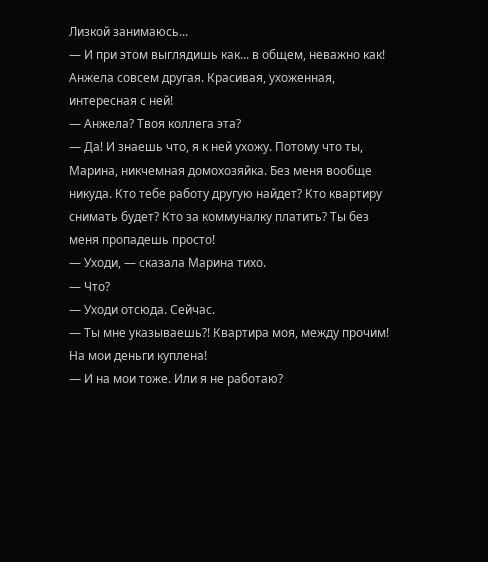Лизкой занимаюсь...
— И при этом выглядишь как... в общем, неважно как! Анжела совсем другая. Красивая, ухоженная, интересная с ней!
— Анжела? Твоя коллега эта?
— Да! И знаешь что, я к ней ухожу. Потому что ты, Марина, никчемная домохозяйка. Без меня вообще никуда. Кто тебе работу другую найдет? Кто квартиру снимать будет? Кто за коммуналку платить? Ты без меня пропадешь просто!
— Уходи, — сказала Марина тихо.
— Что?
— Уходи отсюда. Сейчас.
— Ты мне указываешь?! Квартира моя, между прочим! На мои деньги куплена!
— И на мои тоже. Или я не работаю?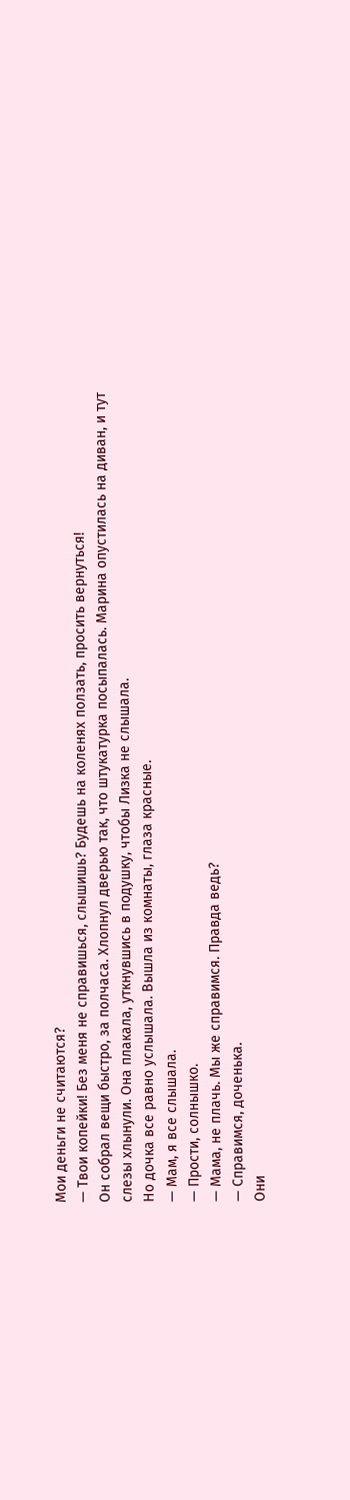Мои деньги не считаются?
— Твои копейки! Без меня не справишься, слышишь? Будешь на коленях ползать, просить вернуться!
Он собрал вещи быстро, за полчаса. Хлопнул дверью так, что штукатурка посыпалась. Марина опустилась на диван, и тут слезы хлынули. Она плакала, уткнувшись в подушку, чтобы Лизка не слышала.
Но дочка все равно услышала. Вышла из комнаты, глаза красные.
— Мам, я все слышала.
— Прости, солнышко.
— Мама, не плачь. Мы же справимся. Правда ведь?
— Справимся, доченька.
Они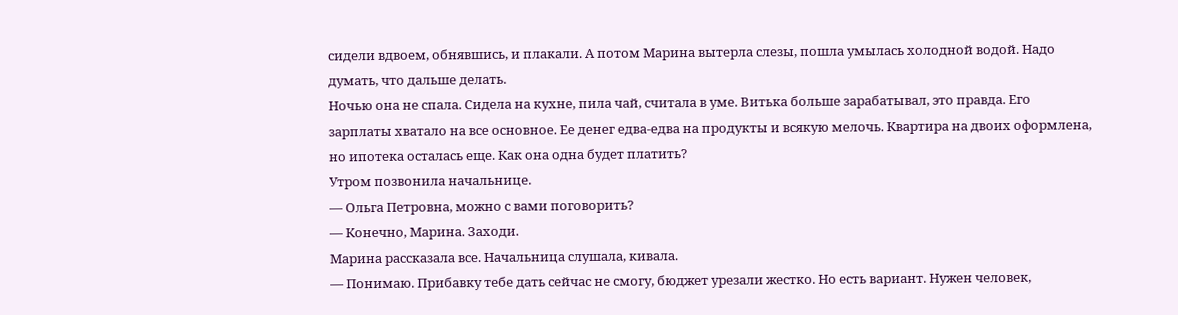сидели вдвоем, обнявшись, и плакали. А потом Марина вытерла слезы, пошла умылась холодной водой. Надо думать, что дальше делать.
Ночью она не спала. Сидела на кухне, пила чай, считала в уме. Витька больше зарабатывал, это правда. Его зарплаты хватало на все основное. Ее денег едва-едва на продукты и всякую мелочь. Квартира на двоих оформлена, но ипотека осталась еще. Как она одна будет платить?
Утром позвонила начальнице.
— Ольга Петровна, можно с вами поговорить?
— Конечно, Марина. Заходи.
Марина рассказала все. Начальница слушала, кивала.
— Понимаю. Прибавку тебе дать сейчас не смогу, бюджет урезали жестко. Но есть вариант. Нужен человек,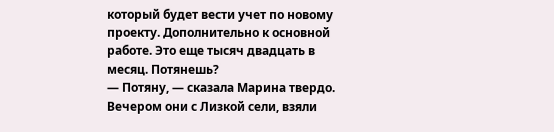который будет вести учет по новому проекту. Дополнительно к основной работе. Это еще тысяч двадцать в месяц. Потянешь?
— Потяну, — сказала Марина твердо.
Вечером они с Лизкой сели, взяли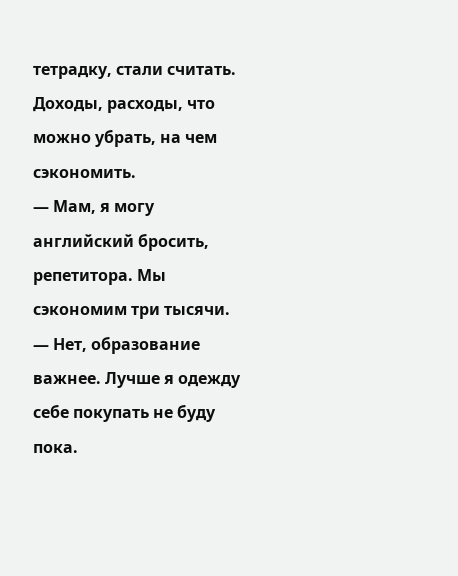тетрадку, стали считать. Доходы, расходы, что можно убрать, на чем сэкономить.
— Мам, я могу английский бросить, репетитора. Мы сэкономим три тысячи.
— Нет, образование важнее. Лучше я одежду себе покупать не буду пока.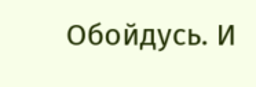Обойдусь. И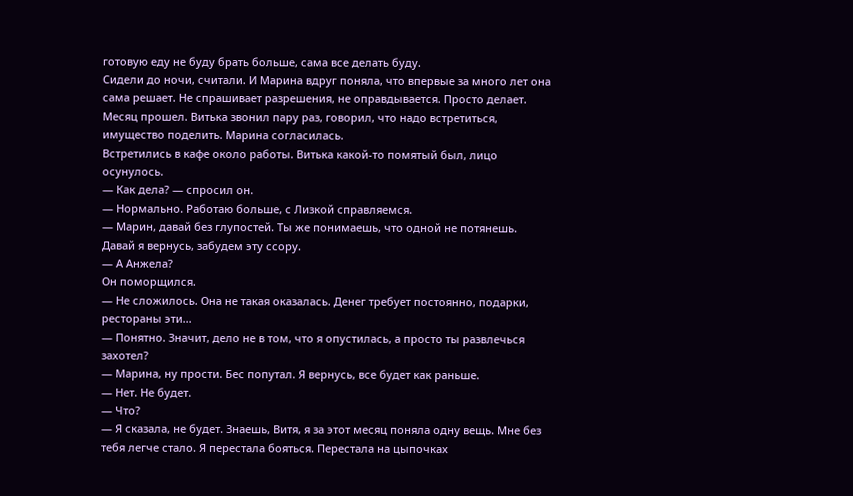готовую еду не буду брать больше, сама все делать буду.
Сидели до ночи, считали. И Марина вдруг поняла, что впервые за много лет она сама решает. Не спрашивает разрешения, не оправдывается. Просто делает.
Месяц прошел. Витька звонил пару раз, говорил, что надо встретиться, имущество поделить. Марина согласилась.
Встретились в кафе около работы. Витька какой-то помятый был, лицо осунулось.
— Как дела? — спросил он.
— Нормально. Работаю больше, с Лизкой справляемся.
— Марин, давай без глупостей. Ты же понимаешь, что одной не потянешь. Давай я вернусь, забудем эту ссору.
— А Анжела?
Он поморщился.
— Не сложилось. Она не такая оказалась. Денег требует постоянно, подарки, рестораны эти...
— Понятно. Значит, дело не в том, что я опустилась, а просто ты развлечься захотел?
— Марина, ну прости. Бес попутал. Я вернусь, все будет как раньше.
— Нет. Не будет.
— Что?
— Я сказала, не будет. Знаешь, Витя, я за этот месяц поняла одну вещь. Мне без тебя легче стало. Я перестала бояться. Перестала на цыпочках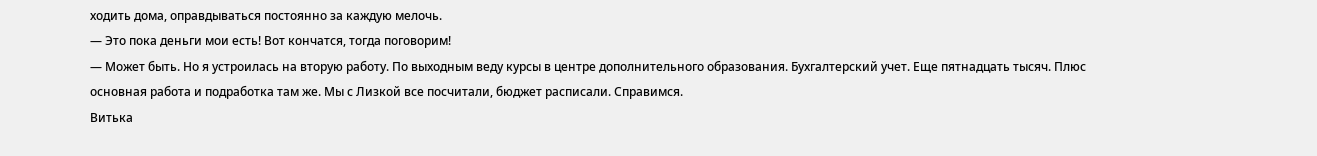ходить дома, оправдываться постоянно за каждую мелочь.
— Это пока деньги мои есть! Вот кончатся, тогда поговорим!
— Может быть. Но я устроилась на вторую работу. По выходным веду курсы в центре дополнительного образования. Бухгалтерский учет. Еще пятнадцать тысяч. Плюс основная работа и подработка там же. Мы с Лизкой все посчитали, бюджет расписали. Справимся.
Витька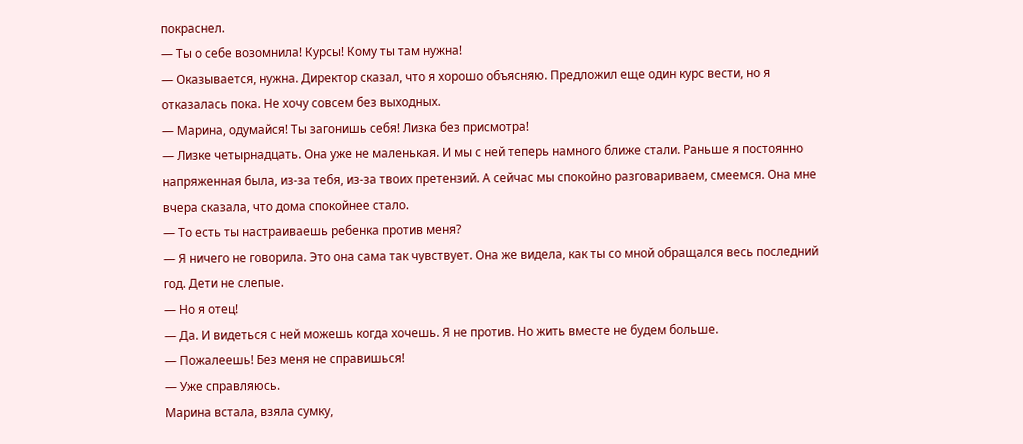покраснел.
— Ты о себе возомнила! Курсы! Кому ты там нужна!
— Оказывается, нужна. Директор сказал, что я хорошо объясняю. Предложил еще один курс вести, но я отказалась пока. Не хочу совсем без выходных.
— Марина, одумайся! Ты загонишь себя! Лизка без присмотра!
— Лизке четырнадцать. Она уже не маленькая. И мы с ней теперь намного ближе стали. Раньше я постоянно напряженная была, из-за тебя, из-за твоих претензий. А сейчас мы спокойно разговариваем, смеемся. Она мне вчера сказала, что дома спокойнее стало.
— То есть ты настраиваешь ребенка против меня?
— Я ничего не говорила. Это она сама так чувствует. Она же видела, как ты со мной обращался весь последний год. Дети не слепые.
— Но я отец!
— Да. И видеться с ней можешь когда хочешь. Я не против. Но жить вместе не будем больше.
— Пожалеешь! Без меня не справишься!
— Уже справляюсь.
Марина встала, взяла сумку,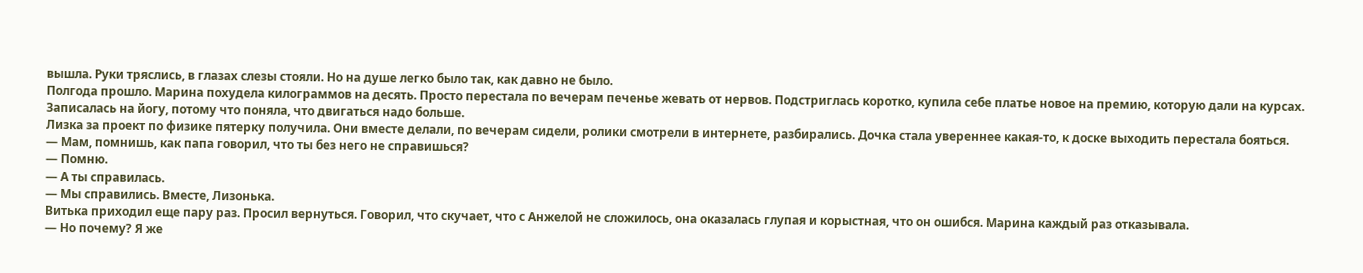вышла. Руки тряслись, в глазах слезы стояли. Но на душе легко было так, как давно не было.
Полгода прошло. Марина похудела килограммов на десять. Просто перестала по вечерам печенье жевать от нервов. Подстриглась коротко, купила себе платье новое на премию, которую дали на курсах. Записалась на йогу, потому что поняла, что двигаться надо больше.
Лизка за проект по физике пятерку получила. Они вместе делали, по вечерам сидели, ролики смотрели в интернете, разбирались. Дочка стала увереннее какая-то, к доске выходить перестала бояться.
— Мам, помнишь, как папа говорил, что ты без него не справишься?
— Помню.
— А ты справилась.
— Мы справились. Вместе, Лизонька.
Витька приходил еще пару раз. Просил вернуться. Говорил, что скучает, что с Анжелой не сложилось, она оказалась глупая и корыстная, что он ошибся. Марина каждый раз отказывала.
— Но почему? Я же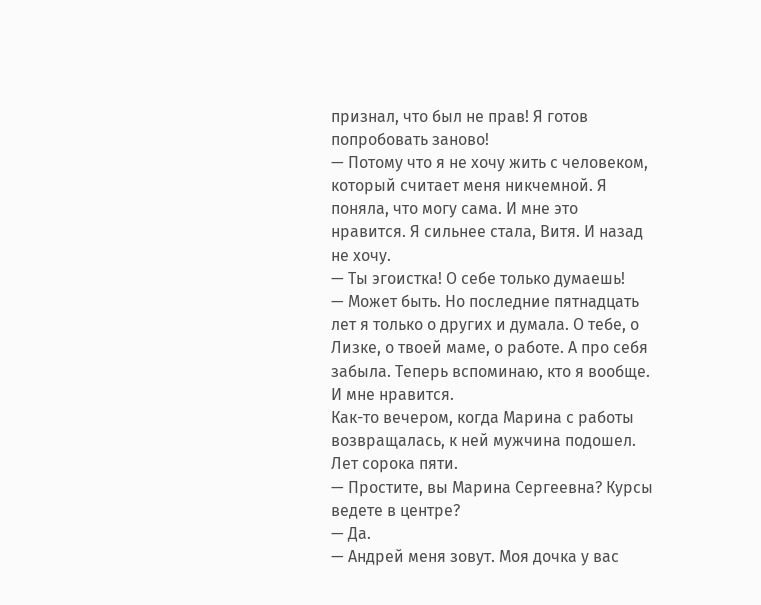признал, что был не прав! Я готов попробовать заново!
— Потому что я не хочу жить с человеком, который считает меня никчемной. Я поняла, что могу сама. И мне это нравится. Я сильнее стала, Витя. И назад не хочу.
— Ты эгоистка! О себе только думаешь!
— Может быть. Но последние пятнадцать лет я только о других и думала. О тебе, о Лизке, о твоей маме, о работе. А про себя забыла. Теперь вспоминаю, кто я вообще. И мне нравится.
Как-то вечером, когда Марина с работы возвращалась, к ней мужчина подошел. Лет сорока пяти.
— Простите, вы Марина Сергеевна? Курсы ведете в центре?
— Да.
— Андрей меня зовут. Моя дочка у вас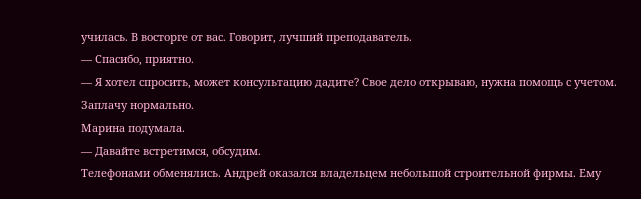училась. В восторге от вас. Говорит, лучший преподаватель.
— Спасибо, приятно.
— Я хотел спросить, может консультацию дадите? Свое дело открываю, нужна помощь с учетом. Заплачу нормально.
Марина подумала.
— Давайте встретимся, обсудим.
Телефонами обменялись. Андрей оказался владельцем небольшой строительной фирмы. Ему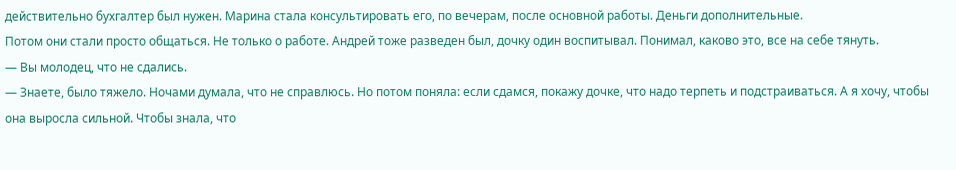действительно бухгалтер был нужен. Марина стала консультировать его, по вечерам, после основной работы. Деньги дополнительные.
Потом они стали просто общаться. Не только о работе. Андрей тоже разведен был, дочку один воспитывал. Понимал, каково это, все на себе тянуть.
— Вы молодец, что не сдались.
— Знаете, было тяжело. Ночами думала, что не справлюсь. Но потом поняла: если сдамся, покажу дочке, что надо терпеть и подстраиваться. А я хочу, чтобы она выросла сильной. Чтобы знала, что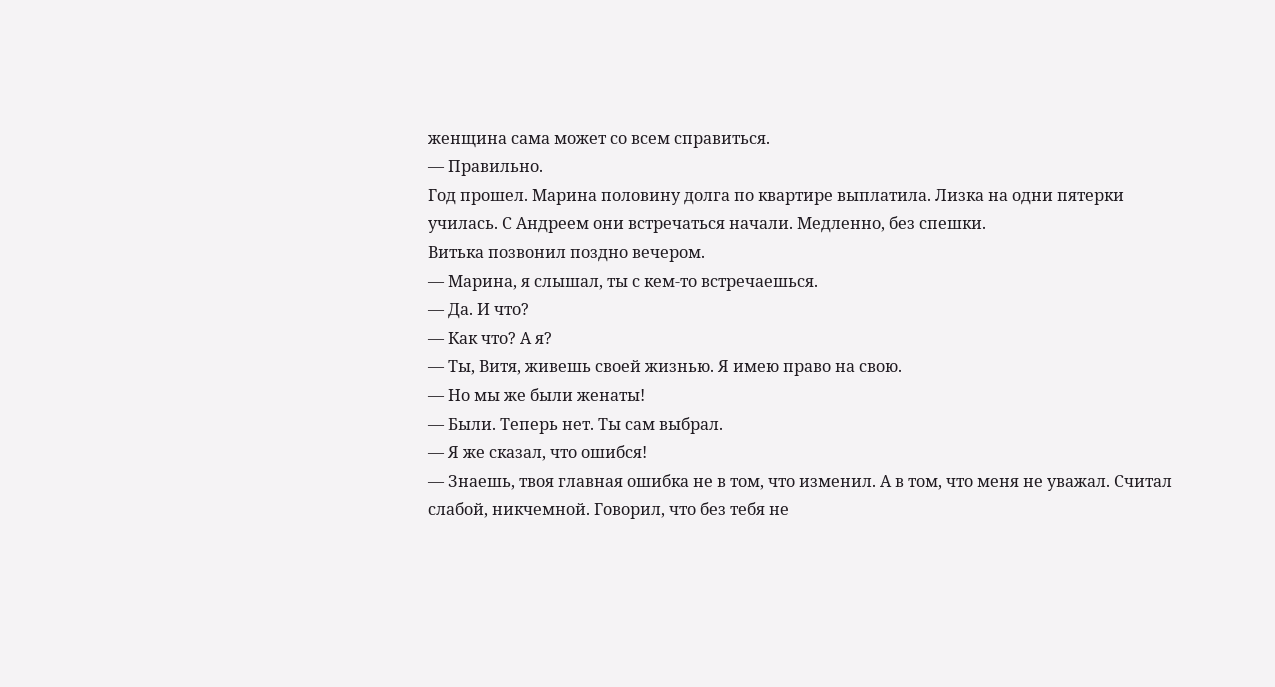женщина сама может со всем справиться.
— Правильно.
Год прошел. Марина половину долга по квартире выплатила. Лизка на одни пятерки училась. С Андреем они встречаться начали. Медленно, без спешки.
Витька позвонил поздно вечером.
— Марина, я слышал, ты с кем-то встречаешься.
— Да. И что?
— Как что? А я?
— Ты, Витя, живешь своей жизнью. Я имею право на свою.
— Но мы же были женаты!
— Были. Теперь нет. Ты сам выбрал.
— Я же сказал, что ошибся!
— Знаешь, твоя главная ошибка не в том, что изменил. А в том, что меня не уважал. Считал слабой, никчемной. Говорил, что без тебя не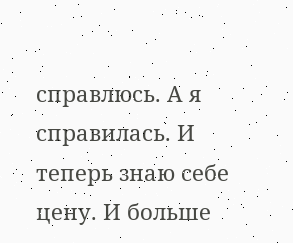справлюсь. А я справилась. И теперь знаю себе цену. И больше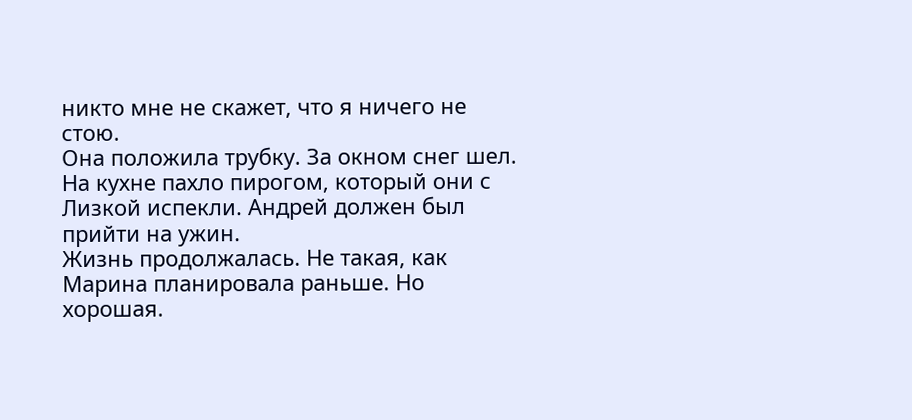никто мне не скажет, что я ничего не стою.
Она положила трубку. За окном снег шел. На кухне пахло пирогом, который они с Лизкой испекли. Андрей должен был прийти на ужин.
Жизнь продолжалась. Не такая, как Марина планировала раньше. Но хорошая.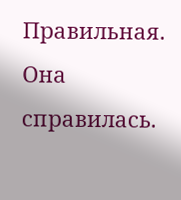Правильная. Она справилась.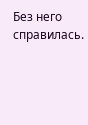Без него справилась.